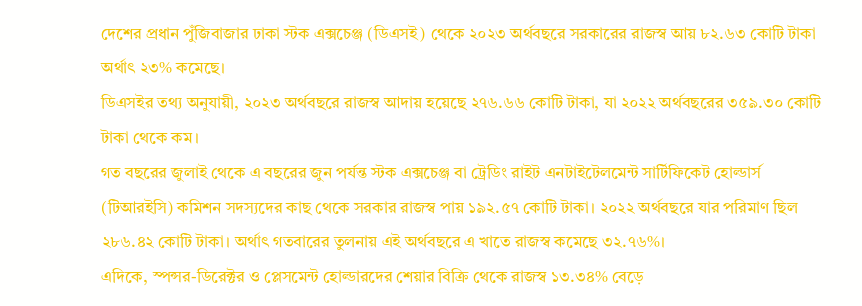দেশের প্রধান পুঁজিবাজার ঢাকা স্টক এক্সচেঞ্জ (ডিএসই) থেকে ২০২৩ অর্থবছরে সরকারের রাজস্ব আয় ৮২.৬৩ কোটি টাকা অর্থাৎ ২৩% কমেছে।
ডিএসইর তথ্য অনুযায়ী, ২০২৩ অর্থবছরে রাজস্ব আদায় হয়েছে ২৭৬.৬৬ কোটি টাকা, যা ২০২২ অর্থবছরের ৩৫৯.৩০ কোটি টাকা থেকে কম।
গত বছরের জুলাই থেকে এ বছরের জুন পর্যন্ত স্টক এক্সচেঞ্জ বা ট্রেডিং রাইট এনটাইটেলমেন্ট সার্টিফিকেট হোল্ডার্স (টিআরইসি) কমিশন সদস্যদের কাছ থেকে সরকার রাজস্ব পায় ১৯২.৫৭ কোটি টাকা। ২০২২ অর্থবছরে যার পরিমাণ ছিল ২৮৬.৪২ কোটি টাকা। অর্থাৎ গতবারের তুলনায় এই অর্থবছরে এ খাতে রাজস্ব কমেছে ৩২.৭৬%।
এদিকে, স্পন্সর-ডিরেক্টর ও প্লেসমেন্ট হোল্ডারদের শেয়ার বিক্রি থেকে রাজস্ব ১৩.৩৪% বেড়ে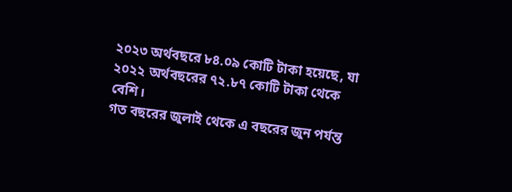২০২৩ অর্থবছরে ৮৪.০৯ কোটি টাকা হয়েছে, যা ২০২২ অর্থবছরের ৭২.৮৭ কোটি টাকা থেকে বেশি।
গত বছরের জুলাই থেকে এ বছরের জুন পর্যন্ত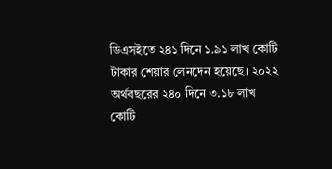ডিএসইতে ২৪১ দিনে ১.৯১ লাখ কোটি টাকার শেয়ার লেনদেন হয়েছে। ২০২২ অর্থবছরের ২৪০ দিনে ৩.১৮ লাখ কোটি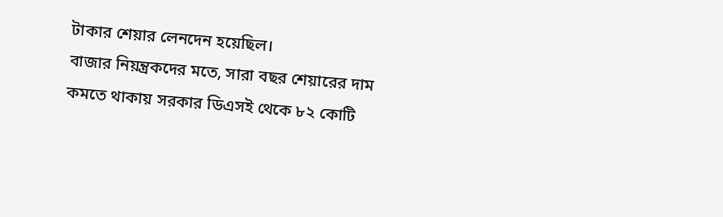টাকার শেয়ার লেনদেন হয়েছিল।
বাজার নিয়ন্ত্রকদের মতে, সারা বছর শেয়ারের দাম কমতে থাকায় সরকার ডিএসই থেকে ৮২ কোটি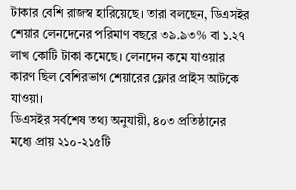টাকার বেশি রাজস্ব হারিয়েছে। তারা বলছেন, ডিএসইর শেয়ার লেনদেনের পরিমাণ বছরে ৩৯.৯৩% বা ১.২৭ লাখ কোটি টাকা কমেছে। লেনদেন কমে যাওয়ার কারণ ছিল বেশিরভাগ শেয়ারের ফ্লোর প্রাইস আটকে যাওয়া।
ডিএসইর সর্বশেষ তথ্য অনুযায়ী, ৪০৩ প্রতিষ্ঠানের মধ্যে প্রায় ২১০-২১৫টি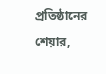প্রতিষ্ঠানের শেয়ার,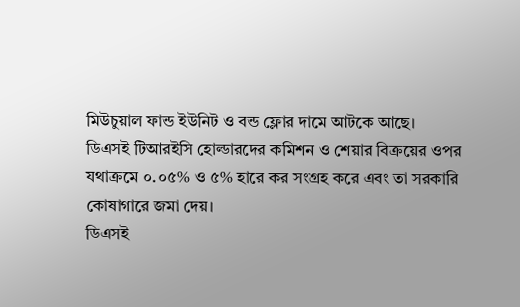মিউচুয়াল ফান্ড ইউনিট ও বন্ড ফ্লোর দামে আটকে আছে।
ডিএসই টিআরইসি হোল্ডারদের কমিশন ও শেয়ার বিক্রয়ের ওপর যথাক্রমে ০.০৫% ও ৫% হারে কর সংগ্রহ করে এবং তা সরকারি কোষাগারে জমা দেয়।
ডিএসই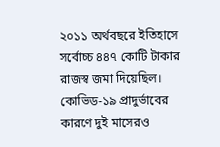২০১১ অর্থবছরে ইতিহাসে সর্বোচ্চ ৪৪৭ কোটি টাকার রাজস্ব জমা দিয়েছিল।
কোভিড-১৯ প্রাদুর্ভাবের কারণে দুই মাসেরও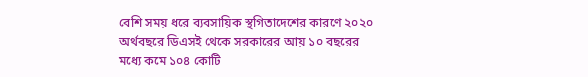বেশি সময় ধরে ব্যবসায়িক স্থগিতাদেশের কারণে ২০২০ অর্থবছরে ডিএসই থেকে সরকারের আয় ১০ বছরের মধ্যে কমে ১০৪ কোটি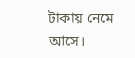টাকায় নেমে আসে।